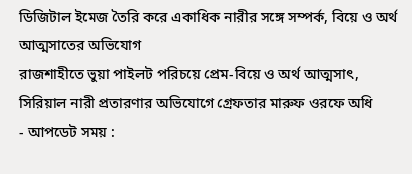ডিজিটাল ইমেজ তৈরি করে একাধিক নারীর সঙ্গে সম্পর্ক, বিয়ে ও অর্থ আত্মসাতের অভিযোগ
রাজশাহীতে ভুয়া পাইলট পরিচয়ে প্রেম-বিয়ে ও অর্থ আত্মসাৎ, সিরিয়াল নারী প্রতারণার অভিযোগে গ্রেফতার মারুফ ওরফে অধি
- আপডেট সময় :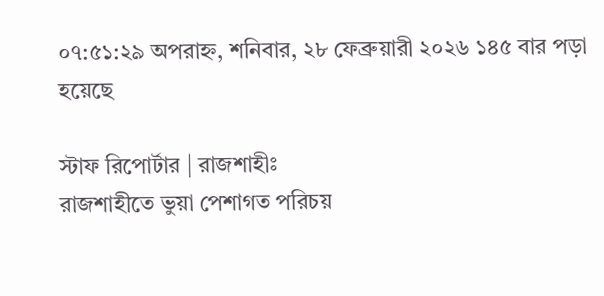০৭:৫১:২৯ অপরাহ্ন, শনিবার, ২৮ ফেব্রুয়ারী ২০২৬ ১৪৫ বার পড়া হয়েছে

স্টাফ রিপোর্টার | রাজশাহীঃ
রাজশাহীতে ভুয়া পেশাগত পরিচয়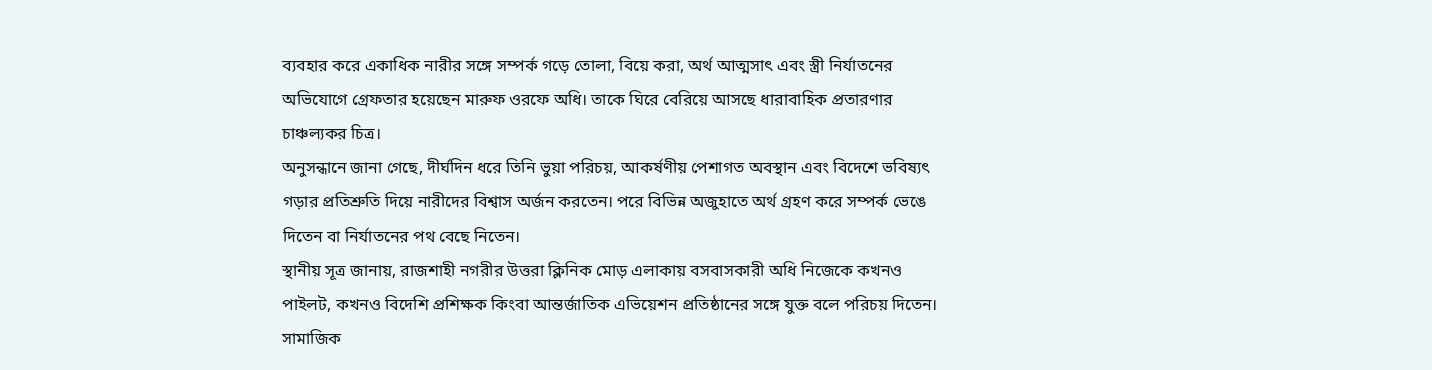ব্যবহার করে একাধিক নারীর সঙ্গে সম্পর্ক গড়ে তোলা, বিয়ে করা, অর্থ আত্মসাৎ এবং স্ত্রী নির্যাতনের অভিযোগে গ্রেফতার হয়েছেন মারুফ ওরফে অধি। তাকে ঘিরে বেরিয়ে আসছে ধারাবাহিক প্রতারণার চাঞ্চল্যকর চিত্র।
অনুসন্ধানে জানা গেছে, দীর্ঘদিন ধরে তিনি ভুয়া পরিচয়, আকর্ষণীয় পেশাগত অবস্থান এবং বিদেশে ভবিষ্যৎ গড়ার প্রতিশ্রুতি দিয়ে নারীদের বিশ্বাস অর্জন করতেন। পরে বিভিন্ন অজুহাতে অর্থ গ্রহণ করে সম্পর্ক ভেঙে দিতেন বা নির্যাতনের পথ বেছে নিতেন।
স্থানীয় সূত্র জানায়, রাজশাহী নগরীর উত্তরা ক্লিনিক মোড় এলাকায় বসবাসকারী অধি নিজেকে কখনও পাইলট, কখনও বিদেশি প্রশিক্ষক কিংবা আন্তর্জাতিক এভিয়েশন প্রতিষ্ঠানের সঙ্গে যুক্ত বলে পরিচয় দিতেন। সামাজিক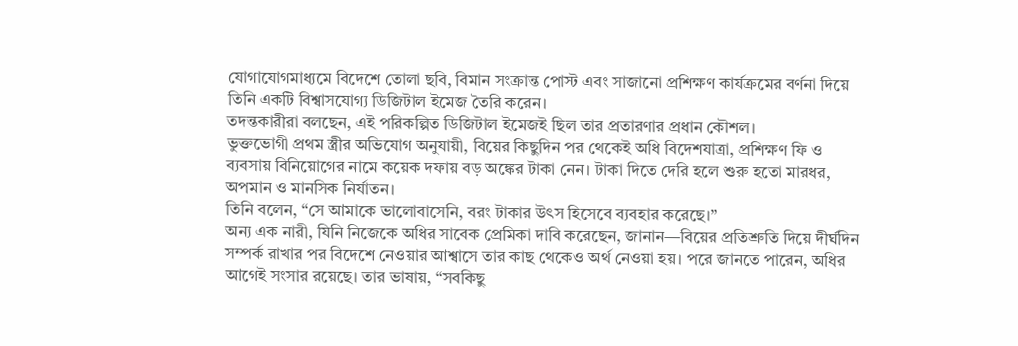যোগাযোগমাধ্যমে বিদেশে তোলা ছবি, বিমান সংক্রান্ত পোস্ট এবং সাজানো প্রশিক্ষণ কার্যক্রমের বর্ণনা দিয়ে তিনি একটি বিশ্বাসযোগ্য ডিজিটাল ইমেজ তৈরি করেন।
তদন্তকারীরা বলছেন, এই পরিকল্পিত ডিজিটাল ইমেজই ছিল তার প্রতারণার প্রধান কৌশল।
ভুক্তভোগী প্রথম স্ত্রীর অভিযোগ অনুযায়ী, বিয়ের কিছুদিন পর থেকেই অধি বিদেশযাত্রা, প্রশিক্ষণ ফি ও ব্যবসায় বিনিয়োগের নামে কয়েক দফায় বড় অঙ্কের টাকা নেন। টাকা দিতে দেরি হলে শুরু হতো মারধর, অপমান ও মানসিক নির্যাতন।
তিনি বলেন, “সে আমাকে ভালোবাসেনি, বরং টাকার উৎস হিসেবে ব্যবহার করেছে।”
অন্য এক নারী, যিনি নিজেকে অধির সাবেক প্রেমিকা দাবি করেছেন, জানান—বিয়ের প্রতিশ্রুতি দিয়ে দীর্ঘদিন সম্পর্ক রাখার পর বিদেশে নেওয়ার আশ্বাসে তার কাছ থেকেও অর্থ নেওয়া হয়। পরে জানতে পারেন, অধির আগেই সংসার রয়েছে। তার ভাষায়, “সবকিছু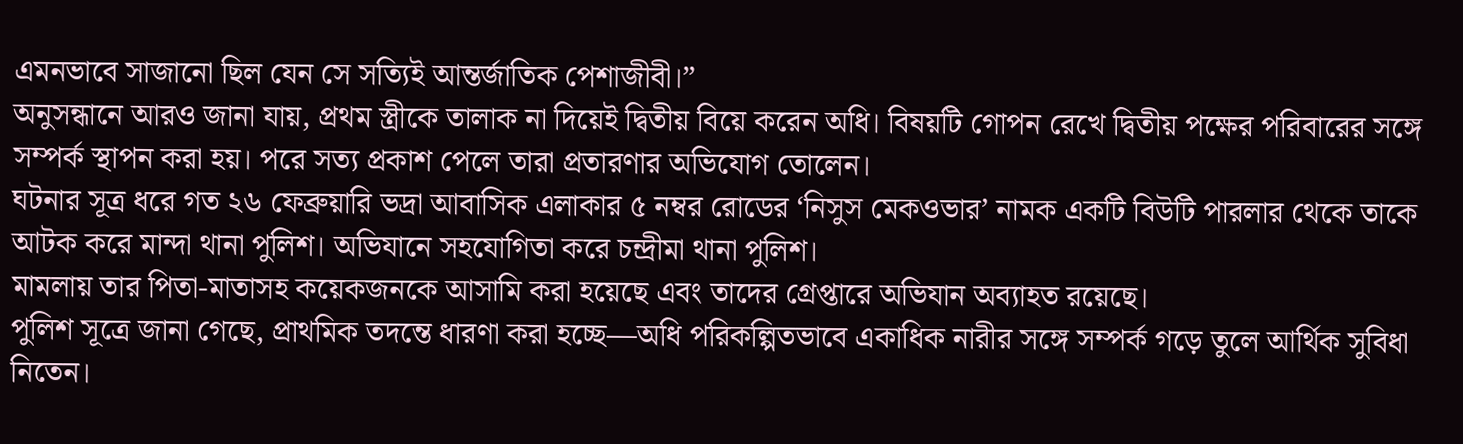এমনভাবে সাজানো ছিল যেন সে সত্যিই আন্তর্জাতিক পেশাজীবী।”
অনুসন্ধানে আরও জানা যায়, প্রথম স্ত্রীকে তালাক না দিয়েই দ্বিতীয় বিয়ে করেন অধি। বিষয়টি গোপন রেখে দ্বিতীয় পক্ষের পরিবারের সঙ্গে সম্পর্ক স্থাপন করা হয়। পরে সত্য প্রকাশ পেলে তারা প্রতারণার অভিযোগ তোলেন।
ঘটনার সূত্র ধরে গত ২৬ ফেব্রুয়ারি ভদ্রা আবাসিক এলাকার ৫ নম্বর রোডের ‘নিসুস মেকওভার’ নামক একটি বিউটি পারলার থেকে তাকে আটক করে মান্দা থানা পুলিশ। অভিযানে সহযোগিতা করে চন্দ্রীমা থানা পুলিশ।
মামলায় তার পিতা-মাতাসহ কয়েকজনকে আসামি করা হয়েছে এবং তাদের গ্রেপ্তারে অভিযান অব্যাহত রয়েছে।
পুলিশ সূত্রে জানা গেছে, প্রাথমিক তদন্তে ধারণা করা হচ্ছে—অধি পরিকল্পিতভাবে একাধিক নারীর সঙ্গে সম্পর্ক গড়ে তুলে আর্থিক সুবিধা নিতেন।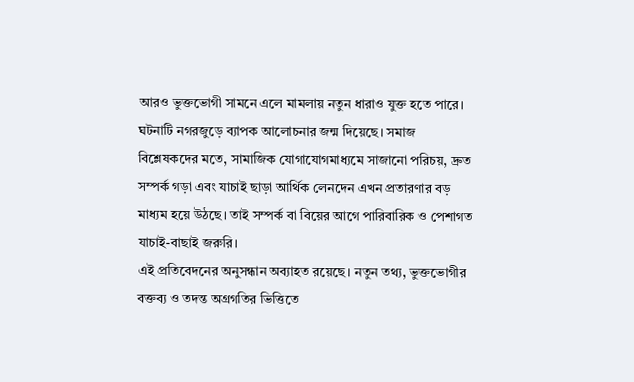আরও ভুক্তভোগী সামনে এলে মামলায় নতুন ধারাও যুক্ত হতে পারে।
ঘটনাটি নগরজুড়ে ব্যাপক আলোচনার জন্ম দিয়েছে। সমাজ বিশ্লেষকদের মতে, সামাজিক যোগাযোগমাধ্যমে সাজানো পরিচয়, দ্রুত সম্পর্ক গড়া এবং যাচাই ছাড়া আর্থিক লেনদেন এখন প্রতারণার বড় মাধ্যম হয়ে উঠছে। তাই সম্পর্ক বা বিয়ের আগে পারিবারিক ও পেশাগত যাচাই-বাছাই জরুরি।
এই প্রতিবেদনের অনুসন্ধান অব্যাহত রয়েছে। নতুন তথ্য, ভুক্তভোগীর বক্তব্য ও তদন্ত অগ্রগতির ভিত্তিতে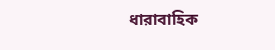ধারাবাহিক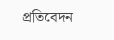প্রতিবেদন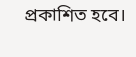প্রকাশিত হবে।